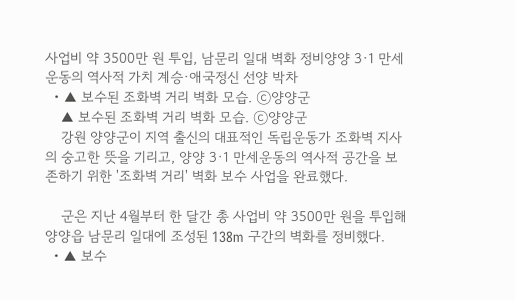사업비 약 3500만 원 투입, 남문리 일대 벽화 정비양양 3·1 만세운동의 역사적 가치 계승·애국정신 선양 박차
  • ▲ 보수된 조화벽 거리 벽화 모습. ⓒ양양군
    ▲ 보수된 조화벽 거리 벽화 모습. ⓒ양양군
    강원 양양군이 지역 출신의 대표적인 독립운동가 조화벽 지사의 숭고한 뜻을 기리고, 양양 3·1 만세운동의 역사적 공간을 보존하기 위한 '조화벽 거리' 벽화 보수 사업을 완료했다.

    군은 지난 4월부터 한 달간 총 사업비 약 3500만 원을 투입해 양양읍 남문리 일대에 조성된 138m 구간의 벽화를 정비했다.
  • ▲ 보수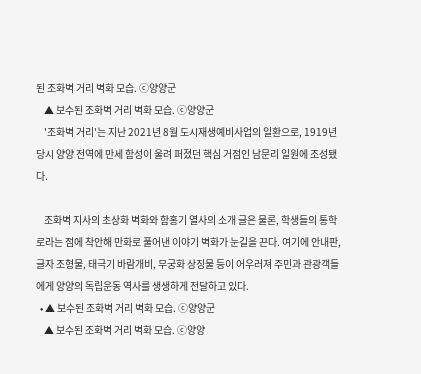된 조화벽 거리 벽화 모습. ⓒ양양군
    ▲ 보수된 조화벽 거리 벽화 모습. ⓒ양양군
    '조화벽 거리'는 지난 2021년 8월 도시재생예비사업의 일환으로, 1919년 당시 양양 전역에 만세 함성이 울려 퍼졌던 핵심 거점인 남문리 일원에 조성됐다.

    조화벽 지사의 초상화 벽화와 함홍기 열사의 소개 글은 물론, 학생들의 통학로라는 점에 착안해 만화로 풀어낸 이야기 벽화가 눈길을 끈다. 여기에 안내판, 글자 조형물, 태극기 바람개비, 무궁화 상징물 등이 어우러져 주민과 관광객들에게 양양의 독립운동 역사를 생생하게 전달하고 있다.
  • ▲ 보수된 조화벽 거리 벽화 모습. ⓒ양양군
    ▲ 보수된 조화벽 거리 벽화 모습. ⓒ양양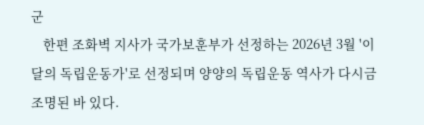군
    한편 조화벽 지사가 국가보훈부가 선정하는 2026년 3월 '이달의 독립운동가'로 선정되며 양양의 독립운동 역사가 다시금 조명된 바 있다.